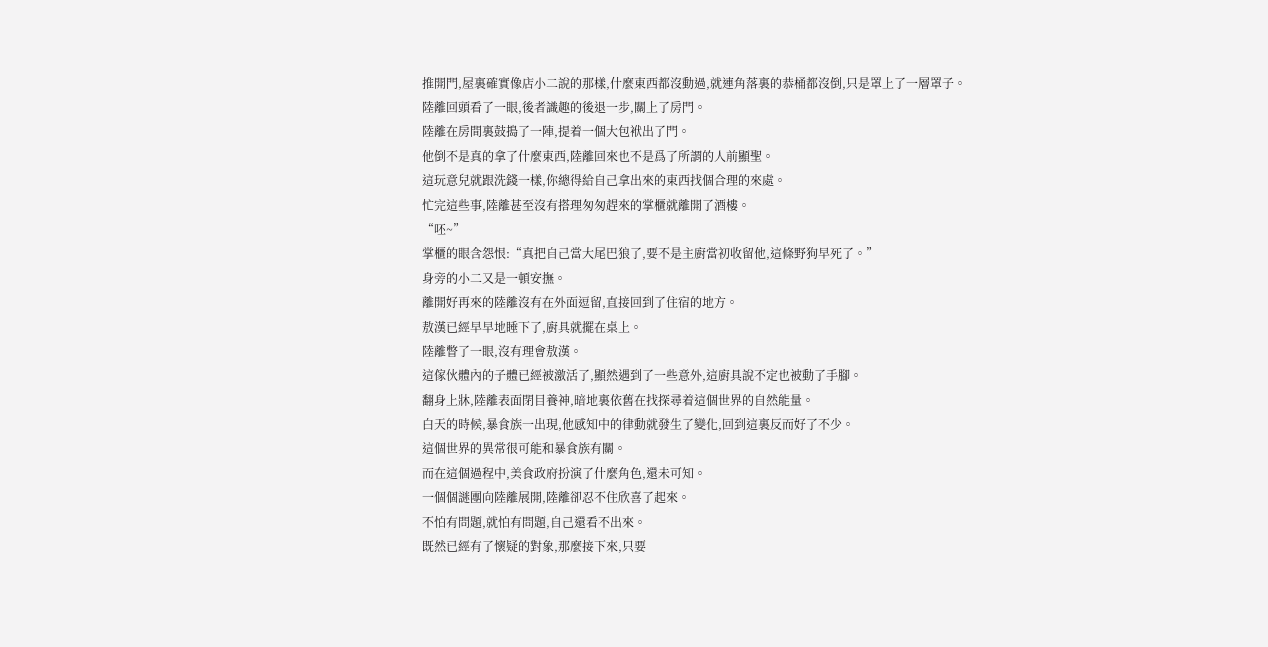推開門,屋裏確實像店小二說的那樣,什麼東西都沒動過,就連角落裏的恭桶都沒倒,只是罩上了一層罩子。
陸離回頭看了一眼,後者識趣的後退一步,關上了房門。
陸離在房間裏鼓搗了一陣,提着一個大包袱出了門。
他倒不是真的拿了什麼東西,陸離回來也不是爲了所謂的人前顯聖。
這玩意兒就跟洗錢一樣,你總得給自己拿出來的東西找個合理的來處。
忙完這些事,陸離甚至沒有搭理匆匆趕來的掌櫃就離開了酒樓。
“呸~”
掌櫃的眼含怨恨:“真把自己當大尾巴狼了,要不是主廚當初收留他,這條野狗早死了。”
身旁的小二又是一頓安撫。
離開好再來的陸離沒有在外面逗留,直接回到了住宿的地方。
敖漢已經早早地睡下了,廚具就擺在桌上。
陸離瞥了一眼,沒有理會敖漢。
這傢伙體內的子體已經被激活了,顯然遇到了一些意外,這廚具說不定也被動了手腳。
翻身上牀,陸離表面閉目養神,暗地裏依舊在找探尋着這個世界的自然能量。
白天的時候,暴食族一出現,他感知中的律動就發生了變化,回到這裏反而好了不少。
這個世界的異常很可能和暴食族有關。
而在這個過程中,美食政府扮演了什麼角色,還未可知。
一個個謎團向陸離展開,陸離卻忍不住欣喜了起來。
不怕有問題,就怕有問題,自己還看不出來。
既然已經有了懷疑的對象,那麼接下來,只要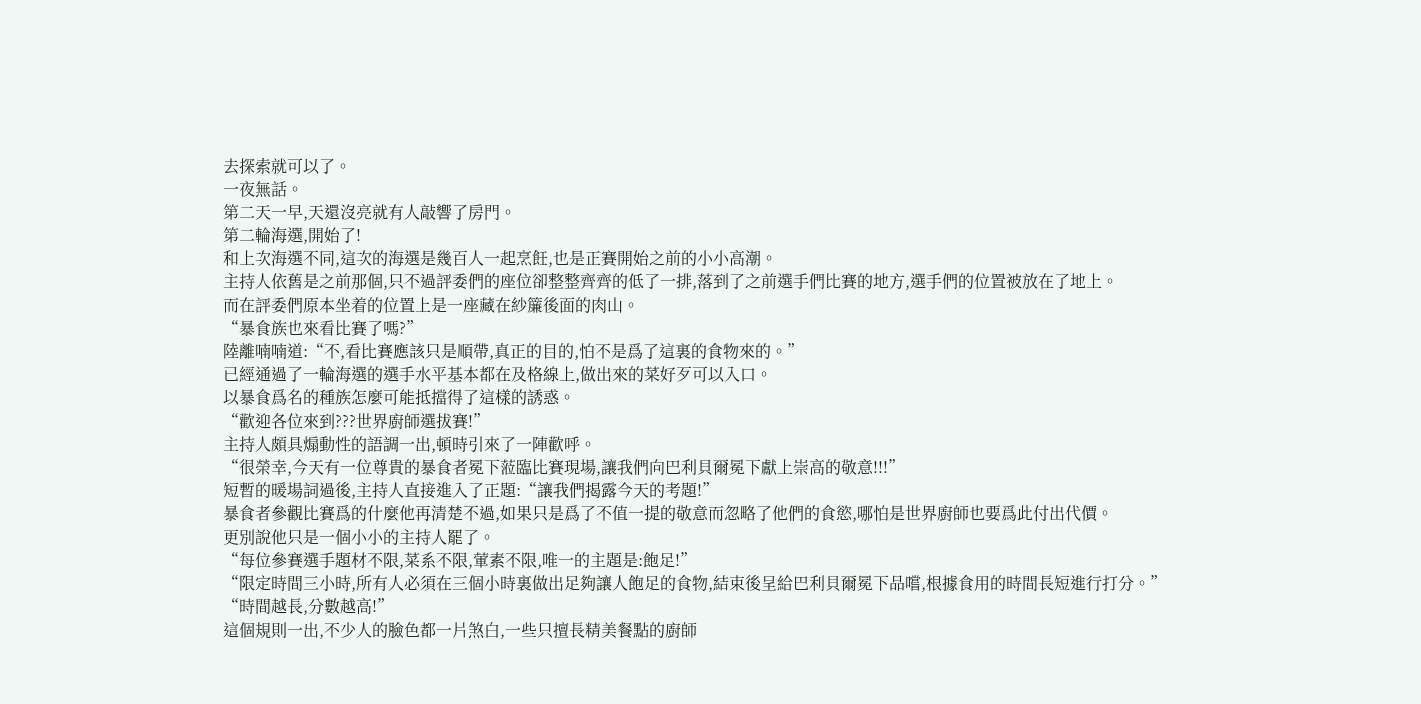去探索就可以了。
一夜無話。
第二天一早,天還沒亮就有人敲響了房門。
第二輪海選,開始了!
和上次海選不同,這次的海選是幾百人一起烹飪,也是正賽開始之前的小小高潮。
主持人依舊是之前那個,只不過評委們的座位卻整整齊齊的低了一排,落到了之前選手們比賽的地方,選手們的位置被放在了地上。
而在評委們原本坐着的位置上是一座藏在紗簾後面的肉山。
“暴食族也來看比賽了嗎?”
陸離喃喃道:“不,看比賽應該只是順帶,真正的目的,怕不是爲了這裏的食物來的。”
已經通過了一輪海選的選手水平基本都在及格線上,做出來的菜好歹可以入口。
以暴食爲名的種族怎麼可能抵擋得了這樣的誘惑。
“歡迎各位來到???世界廚師選拔賽!”
主持人頗具煽動性的語調一出,頓時引來了一陣歡呼。
“很榮幸,今天有一位尊貴的暴食者冕下蒞臨比賽現場,讓我們向巴利貝爾冕下獻上崇高的敬意!!!”
短暫的暖場詞過後,主持人直接進入了正題:“讓我們揭露今天的考題!”
暴食者參觀比賽爲的什麼他再清楚不過,如果只是爲了不值一提的敬意而忽略了他們的食慾,哪怕是世界廚師也要爲此付出代價。
更別說他只是一個小小的主持人罷了。
“每位參賽選手題材不限,菜系不限,葷素不限,唯一的主題是:飽足!”
“限定時間三小時,所有人必須在三個小時裏做出足夠讓人飽足的食物,結束後呈給巴利貝爾冕下品嚐,根據食用的時間長短進行打分。”
“時間越長,分數越高!”
這個規則一出,不少人的臉色都一片煞白,一些只擅長精美餐點的廚師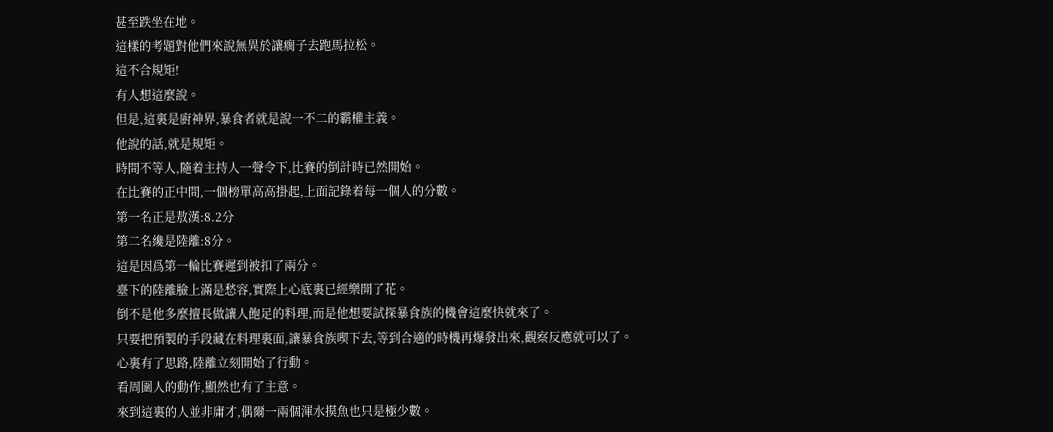甚至跌坐在地。
這樣的考題對他們來說無異於讓瘸子去跑馬拉松。
這不合規矩!
有人想這麼說。
但是,這裏是廚神界,暴食者就是說一不二的霸權主義。
他說的話,就是規矩。
時間不等人,隨着主持人一聲令下,比賽的倒計時已然開始。
在比賽的正中間,一個榜單高高掛起,上面記錄着每一個人的分數。
第一名正是敖漢:8.2分
第二名纔是陸離:8分。
這是因爲第一輪比賽遲到被扣了兩分。
臺下的陸離臉上滿是愁容,實際上心底裏已經樂開了花。
倒不是他多麼擅長做讓人飽足的料理,而是他想要試探暴食族的機會這麼快就來了。
只要把預製的手段藏在料理裏面,讓暴食族喫下去,等到合適的時機再爆發出來,觀察反應就可以了。
心裏有了思路,陸離立刻開始了行動。
看周圍人的動作,顯然也有了主意。
來到這裏的人並非庸才,偶爾一兩個渾水摸魚也只是極少數。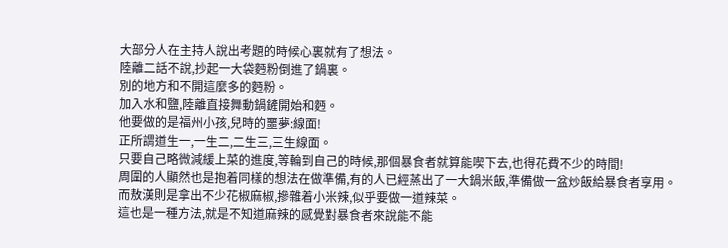大部分人在主持人說出考題的時候心裏就有了想法。
陸離二話不說,抄起一大袋麪粉倒進了鍋裏。
別的地方和不開這麼多的麪粉。
加入水和鹽,陸離直接舞動鍋鏟開始和麪。
他要做的是福州小孩,兒時的噩夢:線面!
正所謂道生一,一生二,二生三,三生線面。
只要自己略微減緩上菜的進度,等輪到自己的時候,那個暴食者就算能喫下去,也得花費不少的時間!
周圍的人顯然也是抱着同樣的想法在做準備,有的人已經蒸出了一大鍋米飯,準備做一盆炒飯給暴食者享用。
而敖漢則是拿出不少花椒麻椒,摻雜着小米辣,似乎要做一道辣菜。
這也是一種方法,就是不知道麻辣的感覺對暴食者來說能不能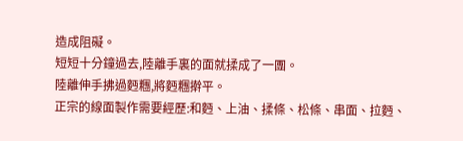造成阻礙。
短短十分鐘過去,陸離手裏的面就揉成了一團。
陸離伸手拂過麪糰,將麪糰擀平。
正宗的線面製作需要經歷:和麪、上油、揉條、松條、串面、拉麪、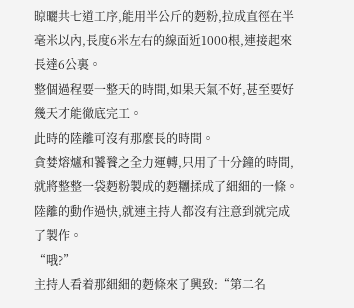晾曬共七道工序,能用半公斤的麪粉,拉成直徑在半毫米以內,長度6米左右的線面近1000根,連接起來長達6公裏。
整個過程要一整天的時間,如果天氣不好,甚至要好幾天才能徹底完工。
此時的陸離可沒有那麼長的時間。
貪婪熔爐和饕餮之全力運轉,只用了十分鐘的時間,就將整整一袋麪粉製成的麪糰揉成了細細的一條。
陸離的動作過快,就連主持人都沒有注意到就完成了製作。
“哦?”
主持人看着那細細的麪條來了興致:“第二名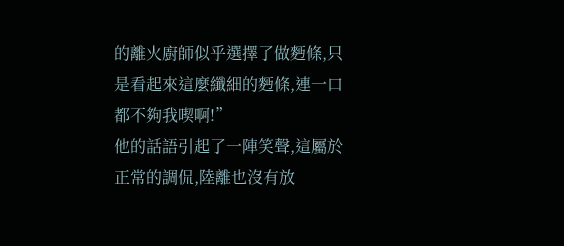的離火廚師似乎選擇了做麪條,只是看起來這麼纖細的麪條,連一口都不夠我喫啊!”
他的話語引起了一陣笑聲,這屬於正常的調侃,陸離也沒有放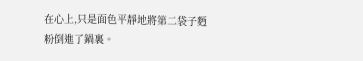在心上,只是面色平靜地將第二袋子麪粉倒進了鍋裏。